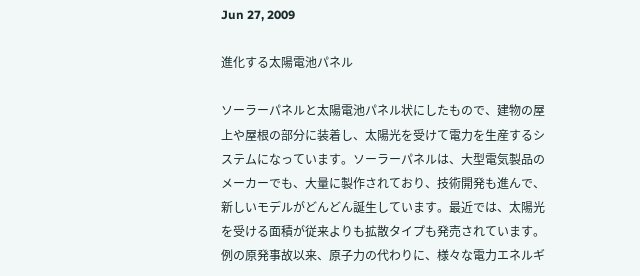Jun 27, 2009

進化する太陽電池パネル

ソーラーパネルと太陽電池パネル状にしたもので、建物の屋上や屋根の部分に装着し、太陽光を受けて電力を生産するシステムになっています。ソーラーパネルは、大型電気製品のメーカーでも、大量に製作されており、技術開発も進んで、新しいモデルがどんどん誕生しています。最近では、太陽光を受ける面積が従来よりも拡散タイプも発売されています。
例の原発事故以来、原子力の代わりに、様々な電力エネルギ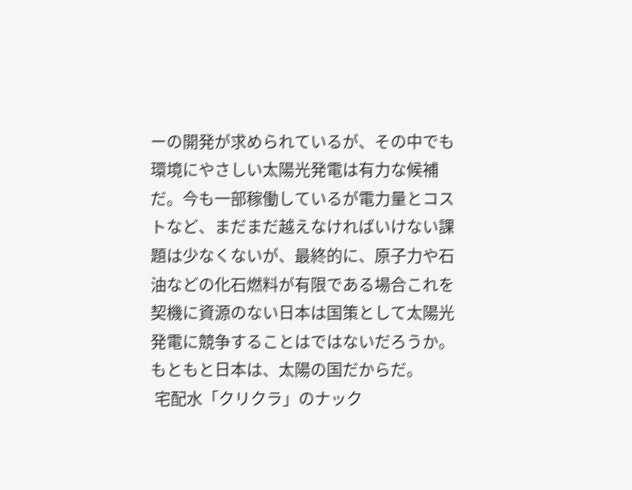ーの開発が求められているが、その中でも環境にやさしい太陽光発電は有力な候補だ。今も一部稼働しているが電力量とコストなど、まだまだ越えなければいけない課題は少なくないが、最終的に、原子力や石油などの化石燃料が有限である場合これを契機に資源のない日本は国策として太陽光発電に競争することはではないだろうか。もともと日本は、太陽の国だからだ。
 宅配水「クリクラ」のナック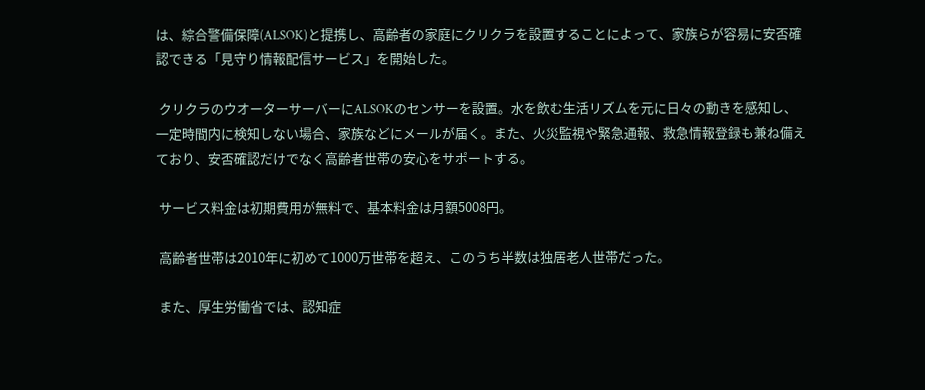は、綜合警備保障(ALSOK)と提携し、高齢者の家庭にクリクラを設置することによって、家族らが容易に安否確認できる「見守り情報配信サービス」を開始した。

 クリクラのウオーターサーバーにALSOKのセンサーを設置。水を飲む生活リズムを元に日々の動きを感知し、一定時間内に検知しない場合、家族などにメールが届く。また、火災監視や緊急通報、救急情報登録も兼ね備えており、安否確認だけでなく高齢者世帯の安心をサポートする。

 サービス料金は初期費用が無料で、基本料金は月額5008円。

 高齢者世帯は2010年に初めて1000万世帯を超え、このうち半数は独居老人世帯だった。

 また、厚生労働省では、認知症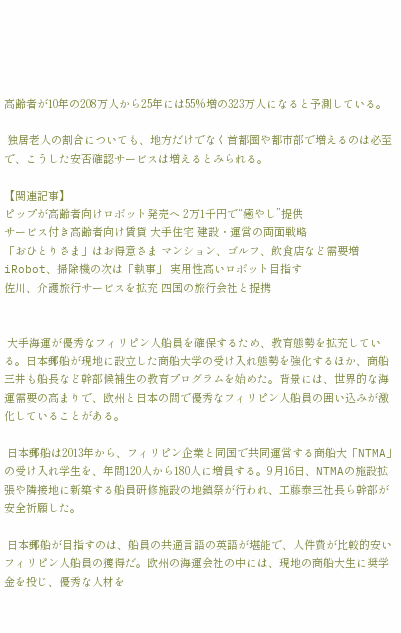高齢者が10年の208万人から25年には55%増の323万人になると予測している。

 独居老人の割合についても、地方だけでなく首都圏や都市部で増えるのは必至で、こうした安否確認サービスは増えるとみられる。

【関連記事】
ピップが高齢者向けロボット発売へ 2万1千円で“癒やし”提供
サービス付き高齢者向け賃貸 大手住宅 建設・運営の両面戦略
「おひとりさま」はお得意さま マンション、ゴルフ、飲食店など需要増
iRobot、掃除機の次は「執事」 実用性高いロボット目指す
佐川、介護旅行サービスを拡充 四国の旅行会社と提携


 大手海運が優秀なフィリピン人船員を確保するため、教育態勢を拡充している。日本郵船が現地に設立した商船大学の受け入れ態勢を強化するほか、商船三井も船長など幹部候補生の教育プログラムを始めた。背景には、世界的な海運需要の高まりで、欧州と日本の間で優秀なフィリピン人船員の囲い込みが激化していることがある。

 日本郵船は2013年から、フィリピン企業と同国で共同運営する商船大「NTMA」の受け入れ学生を、年間120人から180人に増員する。9月16日、NTMAの施設拡張や隣接地に新築する船員研修施設の地鎮祭が行われ、工藤泰三社長ら幹部が安全祈願した。

 日本郵船が目指すのは、船員の共通言語の英語が堪能で、人件費が比較的安いフィリピン人船員の獲得だ。欧州の海運会社の中には、現地の商船大生に奨学金を投じ、優秀な人材を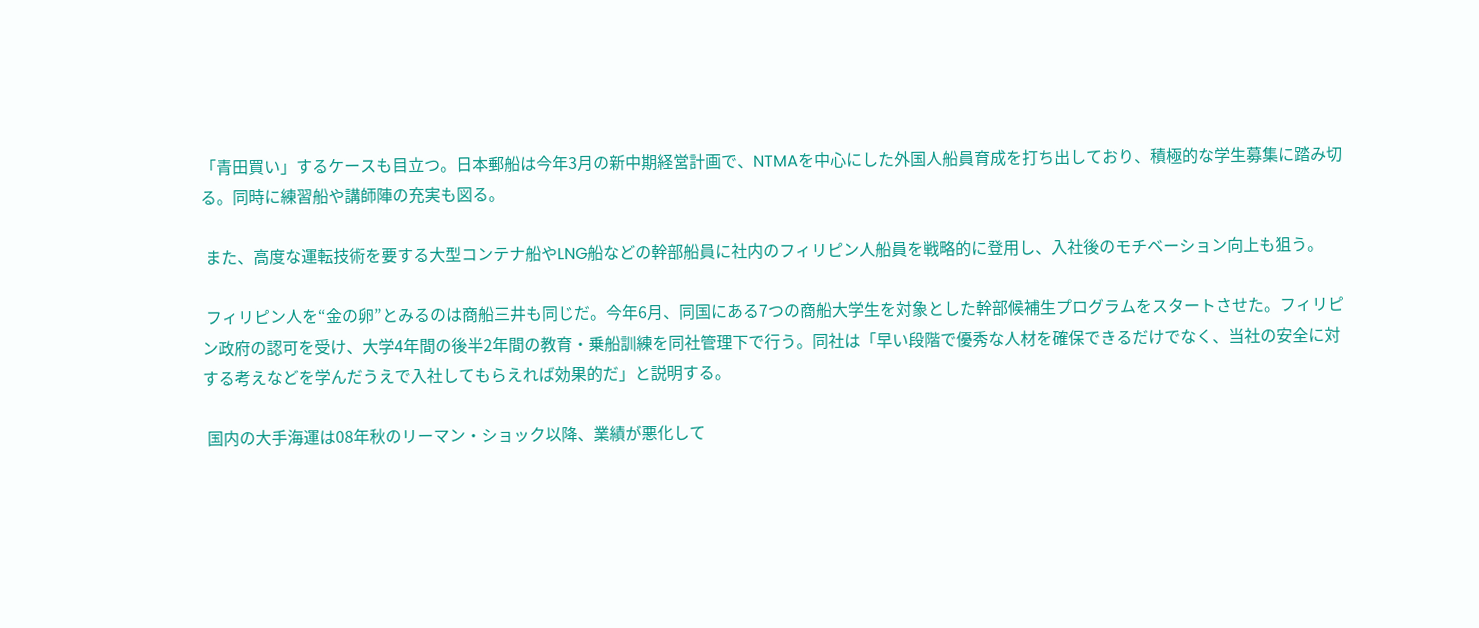「青田買い」するケースも目立つ。日本郵船は今年3月の新中期経営計画で、NTMAを中心にした外国人船員育成を打ち出しており、積極的な学生募集に踏み切る。同時に練習船や講師陣の充実も図る。

 また、高度な運転技術を要する大型コンテナ船やLNG船などの幹部船員に社内のフィリピン人船員を戦略的に登用し、入社後のモチベーション向上も狙う。

 フィリピン人を“金の卵”とみるのは商船三井も同じだ。今年6月、同国にある7つの商船大学生を対象とした幹部候補生プログラムをスタートさせた。フィリピン政府の認可を受け、大学4年間の後半2年間の教育・乗船訓練を同社管理下で行う。同社は「早い段階で優秀な人材を確保できるだけでなく、当社の安全に対する考えなどを学んだうえで入社してもらえれば効果的だ」と説明する。

 国内の大手海運は08年秋のリーマン・ショック以降、業績が悪化して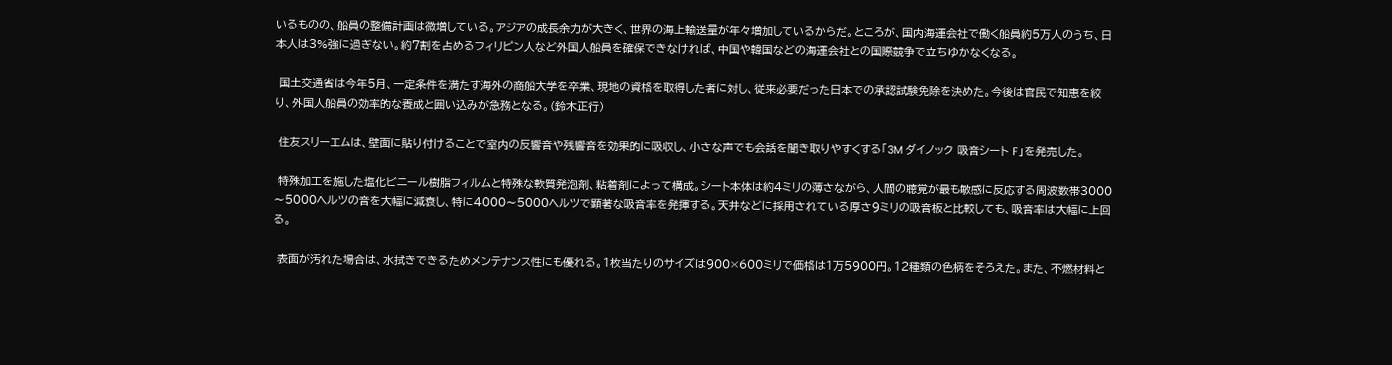いるものの、船員の整備計画は微増している。アジアの成長余力が大きく、世界の海上輸送量が年々増加しているからだ。ところが、国内海運会社で働く船員約5万人のうち、日本人は3%強に過ぎない。約7割を占めるフィリピン人など外国人船員を確保できなければ、中国や韓国などの海運会社との国際競争で立ちゆかなくなる。

 国土交通省は今年5月、一定条件を満たす海外の商船大学を卒業、現地の資格を取得した者に対し、従来必要だった日本での承認試験免除を決めた。今後は官民で知恵を絞り、外国人船員の効率的な養成と囲い込みが急務となる。(鈴木正行)

 住友スリーエムは、壁面に貼り付けることで室内の反響音や残響音を効果的に吸収し、小さな声でも会話を聞き取りやすくする「3M ダイノック 吸音シート F」を発売した。

 特殊加工を施した塩化ビニール樹脂フィルムと特殊な軟質発泡剤、粘着剤によって構成。シート本体は約4ミリの薄さながら、人間の聴覚が最も敏感に反応する周波数帯3000〜5000ヘルツの音を大幅に減衰し、特に4000〜5000ヘルツで顕著な吸音率を発揮する。天井などに採用されている厚さ9ミリの吸音板と比較しても、吸音率は大幅に上回る。

 表面が汚れた場合は、水拭きできるためメンテナンス性にも優れる。1枚当たりのサイズは900×600ミリで価格は1万5900円。12種類の色柄をそろえた。また、不燃材料と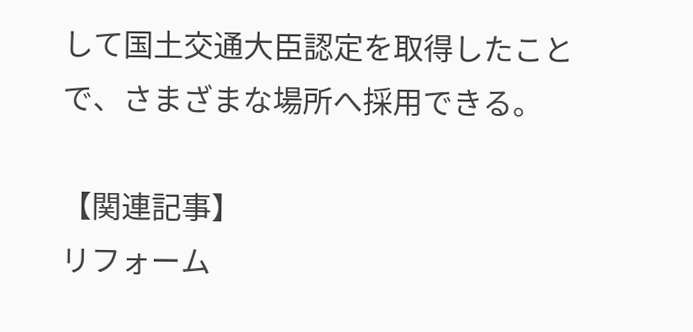して国土交通大臣認定を取得したことで、さまざまな場所へ採用できる。

【関連記事】
リフォーム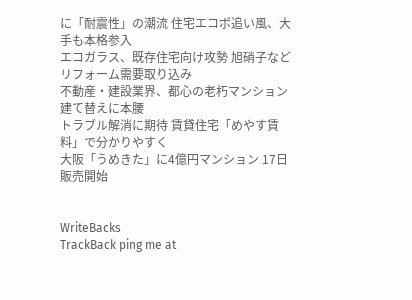に「耐震性」の潮流 住宅エコポ追い風、大手も本格参入
エコガラス、既存住宅向け攻勢 旭硝子などリフォーム需要取り込み
不動産・建設業界、都心の老朽マンション建て替えに本腰
トラブル解消に期待 賃貸住宅「めやす賃料」で分かりやすく
大阪「うめきた」に4億円マンション 17日販売開始


WriteBacks
TrackBack ping me at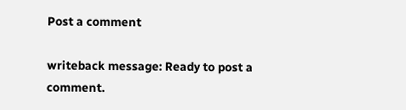Post a comment

writeback message: Ready to post a comment.